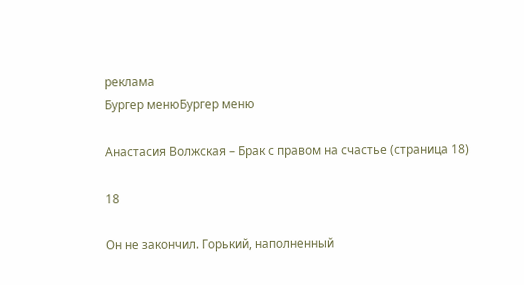реклама
Бургер менюБургер меню

Анастасия Волжская – Брак с правом на счастье (страница 18)

18

Он не закончил. Горький, наполненный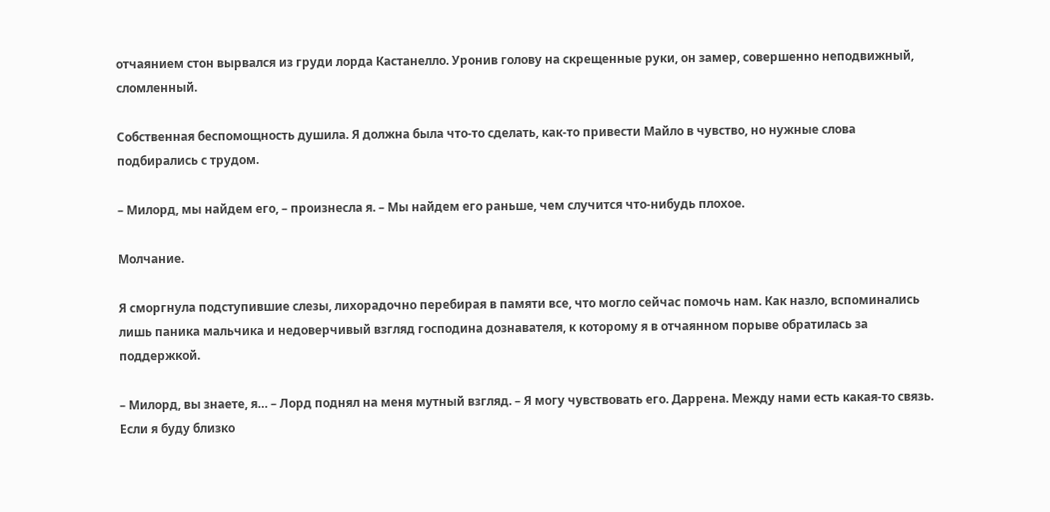отчаянием стон вырвался из груди лорда Кастанелло. Уронив голову на скрещенные руки, он замер, совершенно неподвижный, сломленный.

Собственная беспомощность душила. Я должна была что-то сделать, как-то привести Майло в чувство, но нужные слова подбирались с трудом.

– Милорд, мы найдем его, – произнесла я. – Мы найдем его раньше, чем случится что-нибудь плохое.

Молчание.

Я сморгнула подступившие слезы, лихорадочно перебирая в памяти все, что могло сейчас помочь нам. Как назло, вспоминались лишь паника мальчика и недоверчивый взгляд господина дознавателя, к которому я в отчаянном порыве обратилась за поддержкой.

– Милорд, вы знаете, я… – Лорд поднял на меня мутный взгляд. – Я могу чувствовать его. Даррена. Между нами есть какая-то связь. Если я буду близко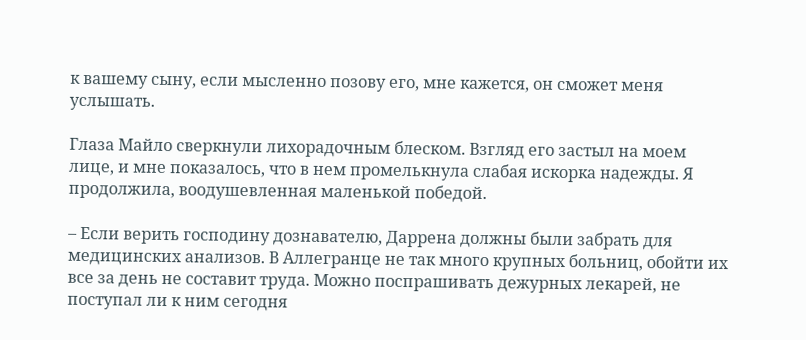к вашему сыну, если мысленно позову его, мне кажется, он сможет меня услышать.

Глаза Майло сверкнули лихорадочным блеском. Взгляд его застыл на моем лице, и мне показалось, что в нем промелькнула слабая искорка надежды. Я продолжила, воодушевленная маленькой победой.

– Если верить господину дознавателю, Даррена должны были забрать для медицинских анализов. В Аллегранце не так много крупных больниц, обойти их все за день не составит труда. Можно поспрашивать дежурных лекарей, не поступал ли к ним сегодня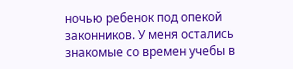ночью ребенок под опекой законников. У меня остались знакомые со времен учебы в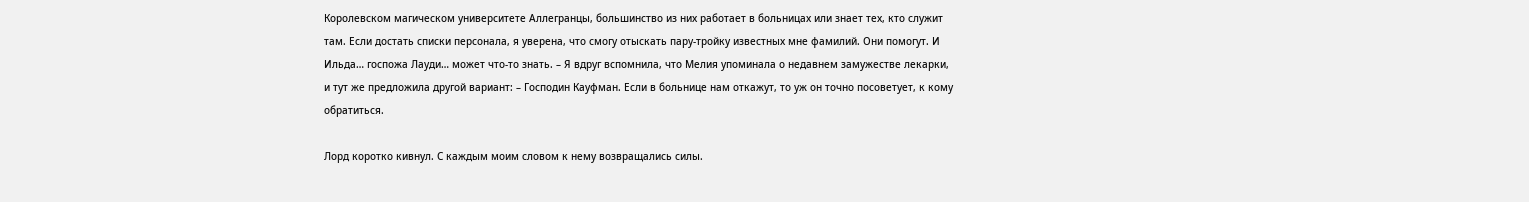Королевском магическом университете Аллегранцы, большинство из них работает в больницах или знает тех, кто служит там. Если достать списки персонала, я уверена, что смогу отыскать пару-тройку известных мне фамилий. Они помогут. И Ильда… госпожа Лауди… может что-то знать. – Я вдруг вспомнила, что Мелия упоминала о недавнем замужестве лекарки, и тут же предложила другой вариант: – Господин Кауфман. Если в больнице нам откажут, то уж он точно посоветует, к кому обратиться.

Лорд коротко кивнул. С каждым моим словом к нему возвращались силы.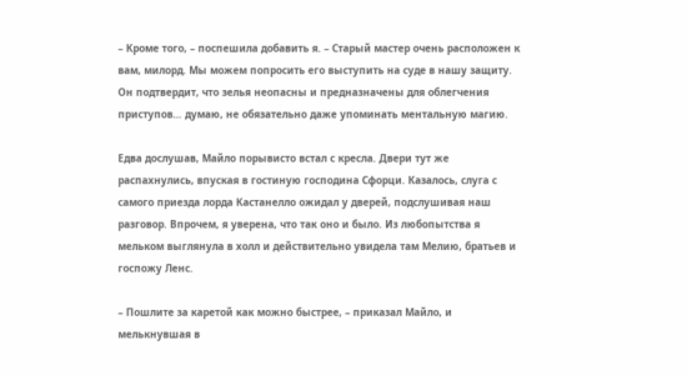– Кроме того, – поспешила добавить я. – Старый мастер очень расположен к вам, милорд. Мы можем попросить его выступить на суде в нашу защиту. Он подтвердит, что зелья неопасны и предназначены для облегчения приступов… думаю, не обязательно даже упоминать ментальную магию.

Едва дослушав, Майло порывисто встал с кресла. Двери тут же распахнулись, впуская в гостиную господина Сфорци. Казалось, слуга с самого приезда лорда Кастанелло ожидал у дверей, подслушивая наш разговор. Впрочем, я уверена, что так оно и было. Из любопытства я мельком выглянула в холл и действительно увидела там Мелию, братьев и госпожу Ленс.

– Пошлите за каретой как можно быстрее, – приказал Майло, и мелькнувшая в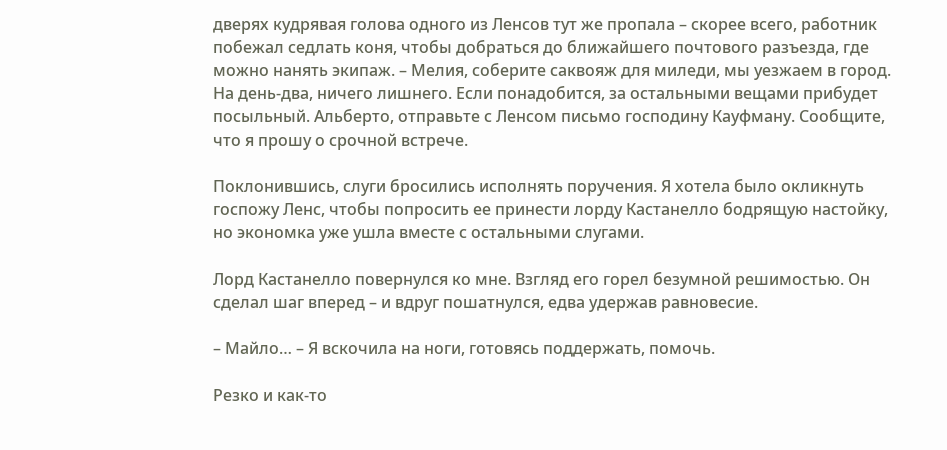дверях кудрявая голова одного из Ленсов тут же пропала – скорее всего, работник побежал седлать коня, чтобы добраться до ближайшего почтового разъезда, где можно нанять экипаж. – Мелия, соберите саквояж для миледи, мы уезжаем в город. На день-два, ничего лишнего. Если понадобится, за остальными вещами прибудет посыльный. Альберто, отправьте с Ленсом письмо господину Кауфману. Сообщите, что я прошу о срочной встрече.

Поклонившись, слуги бросились исполнять поручения. Я хотела было окликнуть госпожу Ленс, чтобы попросить ее принести лорду Кастанелло бодрящую настойку, но экономка уже ушла вместе с остальными слугами.

Лорд Кастанелло повернулся ко мне. Взгляд его горел безумной решимостью. Он сделал шаг вперед – и вдруг пошатнулся, едва удержав равновесие.

– Майло… – Я вскочила на ноги, готовясь поддержать, помочь.

Резко и как-то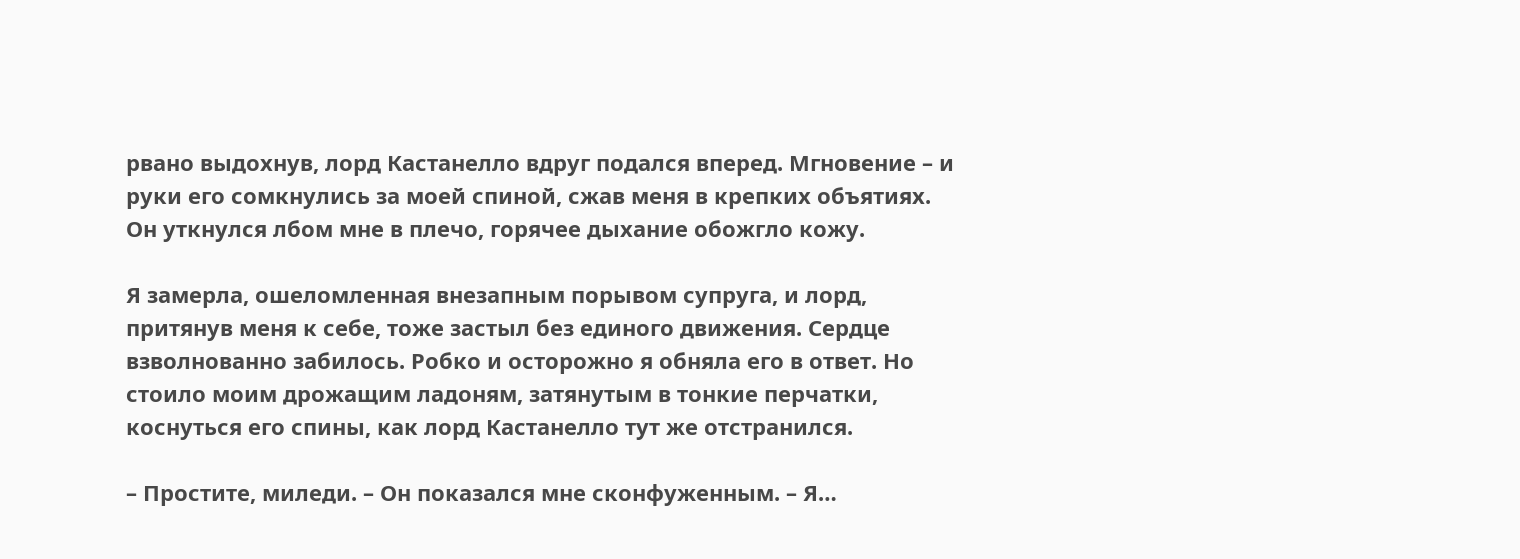рвано выдохнув, лорд Кастанелло вдруг подался вперед. Мгновение – и руки его сомкнулись за моей спиной, сжав меня в крепких объятиях. Он уткнулся лбом мне в плечо, горячее дыхание обожгло кожу.

Я замерла, ошеломленная внезапным порывом супруга, и лорд, притянув меня к себе, тоже застыл без единого движения. Сердце взволнованно забилось. Робко и осторожно я обняла его в ответ. Но стоило моим дрожащим ладоням, затянутым в тонкие перчатки, коснуться его спины, как лорд Кастанелло тут же отстранился.

– Простите, миледи. – Он показался мне сконфуженным. – Я…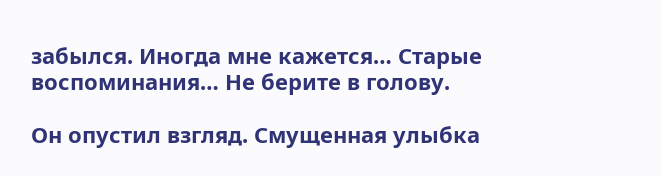забылся. Иногда мне кажется… Старые воспоминания… Не берите в голову.

Он опустил взгляд. Смущенная улыбка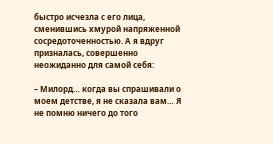быстро исчезла с его лица, сменившись хмурой напряженной сосредоточенностью. А я вдруг призналась, совершенно неожиданно для самой себя:

– Милорд… когда вы спрашивали о моем детстве, я не сказала вам… Я не помню ничего до того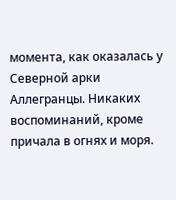момента, как оказалась у Северной арки Аллегранцы. Никаких воспоминаний, кроме причала в огнях и моря.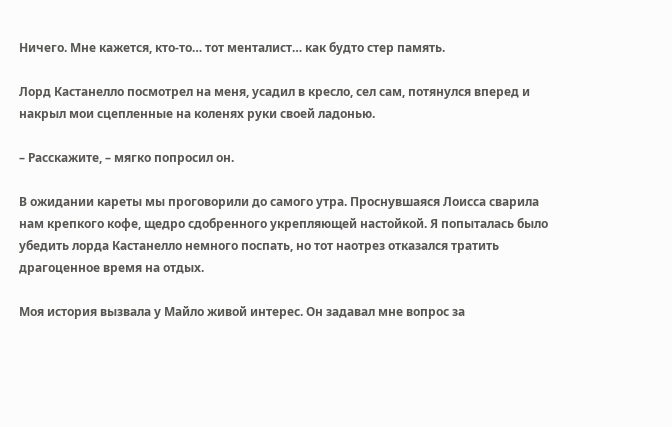Ничего. Мне кажется, кто-то… тот менталист… как будто стер память.

Лорд Кастанелло посмотрел на меня, усадил в кресло, сел сам, потянулся вперед и накрыл мои сцепленные на коленях руки своей ладонью.

– Расскажите, – мягко попросил он.

В ожидании кареты мы проговорили до самого утра. Проснувшаяся Лоисса сварила нам крепкого кофе, щедро сдобренного укрепляющей настойкой. Я попыталась было убедить лорда Кастанелло немного поспать, но тот наотрез отказался тратить драгоценное время на отдых.

Моя история вызвала у Майло живой интерес. Он задавал мне вопрос за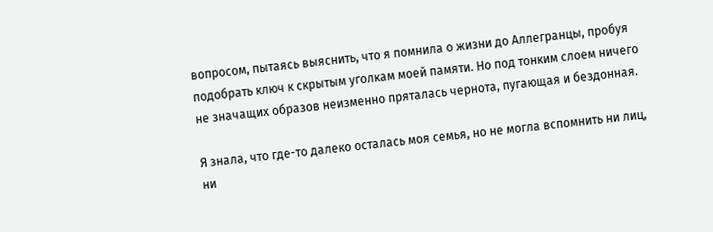вопросом, пытаясь выяснить, что я помнила о жизни до Аллегранцы, пробуя подобрать ключ к скрытым уголкам моей памяти. Но под тонким слоем ничего не значащих образов неизменно пряталась чернота, пугающая и бездонная.

Я знала, что где-то далеко осталась моя семья, но не могла вспомнить ни лиц, ни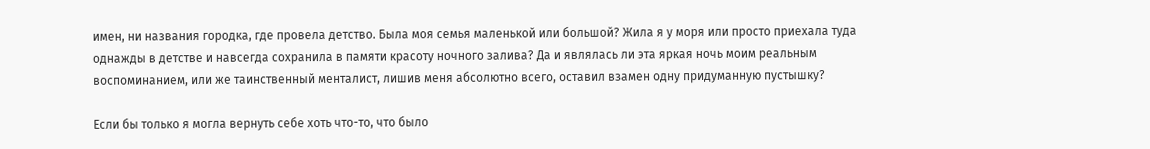имен, ни названия городка, где провела детство. Была моя семья маленькой или большой? Жила я у моря или просто приехала туда однажды в детстве и навсегда сохранила в памяти красоту ночного залива? Да и являлась ли эта яркая ночь моим реальным воспоминанием, или же таинственный менталист, лишив меня абсолютно всего, оставил взамен одну придуманную пустышку?

Если бы только я могла вернуть себе хоть что-то, что было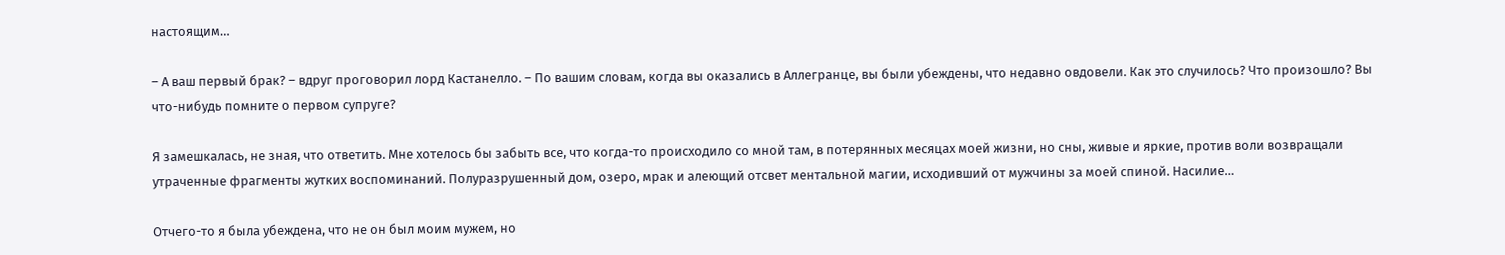настоящим…

– А ваш первый брак? – вдруг проговорил лорд Кастанелло. – По вашим словам, когда вы оказались в Аллегранце, вы были убеждены, что недавно овдовели. Как это случилось? Что произошло? Вы что-нибудь помните о первом супруге?

Я замешкалась, не зная, что ответить. Мне хотелось бы забыть все, что когда-то происходило со мной там, в потерянных месяцах моей жизни, но сны, живые и яркие, против воли возвращали утраченные фрагменты жутких воспоминаний. Полуразрушенный дом, озеро, мрак и алеющий отсвет ментальной магии, исходивший от мужчины за моей спиной. Насилие…

Отчего-то я была убеждена, что не он был моим мужем, но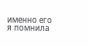именно его я помнила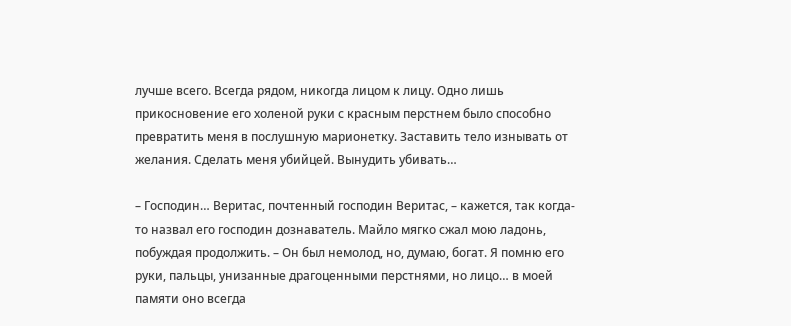лучше всего. Всегда рядом, никогда лицом к лицу. Одно лишь прикосновение его холеной руки с красным перстнем было способно превратить меня в послушную марионетку. Заставить тело изнывать от желания. Сделать меня убийцей. Вынудить убивать…

– Господин… Веритас, почтенный господин Веритас, – кажется, так когда-то назвал его господин дознаватель. Майло мягко сжал мою ладонь, побуждая продолжить. – Он был немолод, но, думаю, богат. Я помню его руки, пальцы, унизанные драгоценными перстнями, но лицо… в моей памяти оно всегда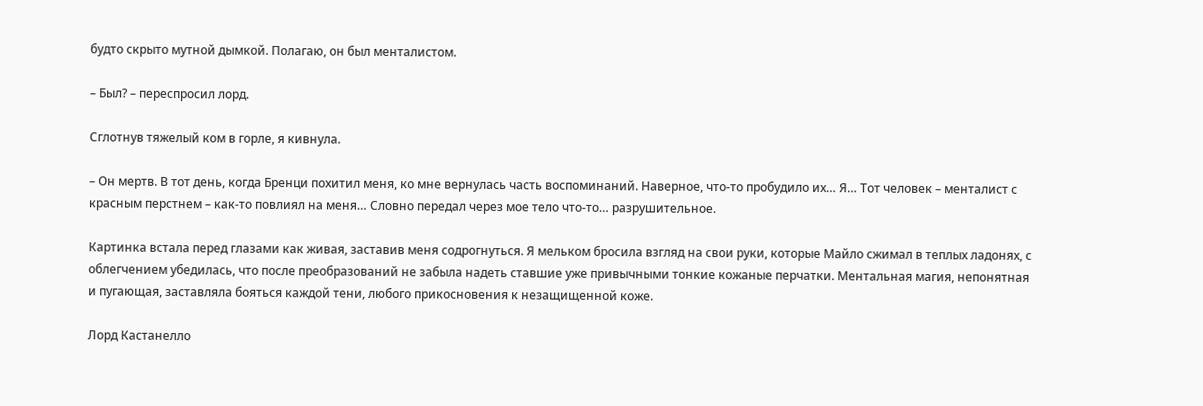будто скрыто мутной дымкой. Полагаю, он был менталистом.

– Был? – переспросил лорд.

Сглотнув тяжелый ком в горле, я кивнула.

– Он мертв. В тот день, когда Бренци похитил меня, ко мне вернулась часть воспоминаний. Наверное, что-то пробудило их… Я… Тот человек – менталист с красным перстнем – как-то повлиял на меня… Словно передал через мое тело что-то… разрушительное.

Картинка встала перед глазами как живая, заставив меня содрогнуться. Я мельком бросила взгляд на свои руки, которые Майло сжимал в теплых ладонях, с облегчением убедилась, что после преобразований не забыла надеть ставшие уже привычными тонкие кожаные перчатки. Ментальная магия, непонятная и пугающая, заставляла бояться каждой тени, любого прикосновения к незащищенной коже.

Лорд Кастанелло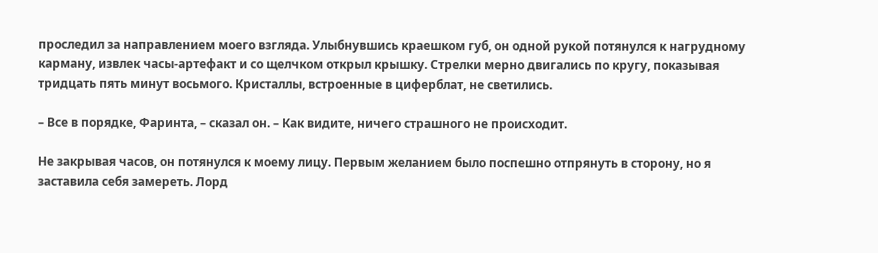проследил за направлением моего взгляда. Улыбнувшись краешком губ, он одной рукой потянулся к нагрудному карману, извлек часы-артефакт и со щелчком открыл крышку. Стрелки мерно двигались по кругу, показывая тридцать пять минут восьмого. Кристаллы, встроенные в циферблат, не светились.

– Все в порядке, Фаринта, – сказал он. – Как видите, ничего страшного не происходит.

Не закрывая часов, он потянулся к моему лицу. Первым желанием было поспешно отпрянуть в сторону, но я заставила себя замереть. Лорд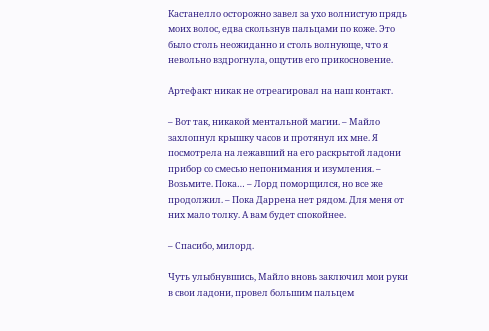Кастанелло осторожно завел за ухо волнистую прядь моих волос, едва скользнув пальцами по коже. Это было столь неожиданно и столь волнующе, что я невольно вздрогнула, ощутив его прикосновение.

Артефакт никак не отреагировал на наш контакт.

– Вот так, никакой ментальной магии. – Майло захлопнул крышку часов и протянул их мне. Я посмотрела на лежавший на его раскрытой ладони прибор со смесью непонимания и изумления. – Возьмите. Пока… – Лорд поморщился, но все же продолжил. – Пока Даррена нет рядом. Для меня от них мало толку. А вам будет спокойнее.

– Спасибо, милорд.

Чуть улыбнувшись, Майло вновь заключил мои руки в свои ладони, провел большим пальцем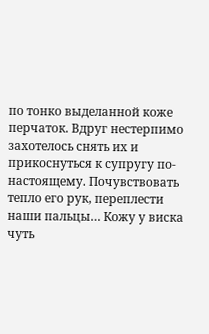по тонко выделанной коже перчаток. Вдруг нестерпимо захотелось снять их и прикоснуться к супругу по-настоящему. Почувствовать тепло его рук, переплести наши пальцы… Кожу у виска чуть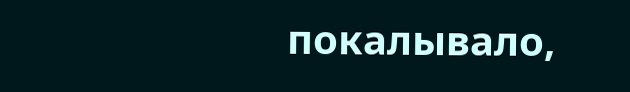покалывало,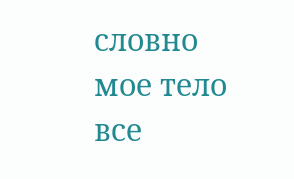словно мое тело все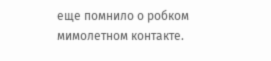еще помнило о робком мимолетном контакте.